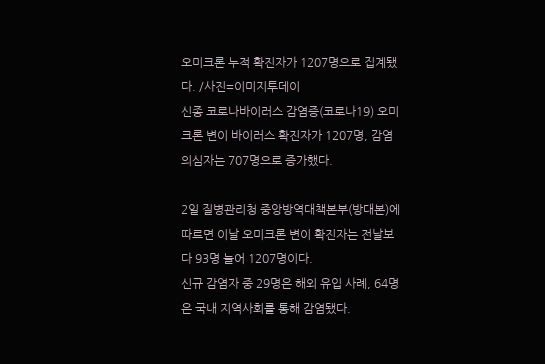오미크론 누적 확진자가 1207명으로 집계됐다. /사진=이미지투데이
신종 코로나바이러스 감염증(코로나19) 오미크론 변이 바이러스 확진자가 1207명, 감염 의심자는 707명으로 증가했다.

2일 질병관리청 중앙방역대책본부(방대본)에 따르면 이날 오미크론 변이 확진자는 전날보다 93명 늘어 1207명이다.
신규 감염자 중 29명은 해외 유입 사례, 64명은 국내 지역사회를 통해 감염됐다.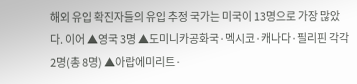해외 유입 확진자들의 유입 추정 국가는 미국이 13명으로 가장 많았다. 이어 ▲영국 3명 ▲도미니카공화국·멕시코·캐나다·필리핀 각각 2명(총 8명) ▲아랍에미리트·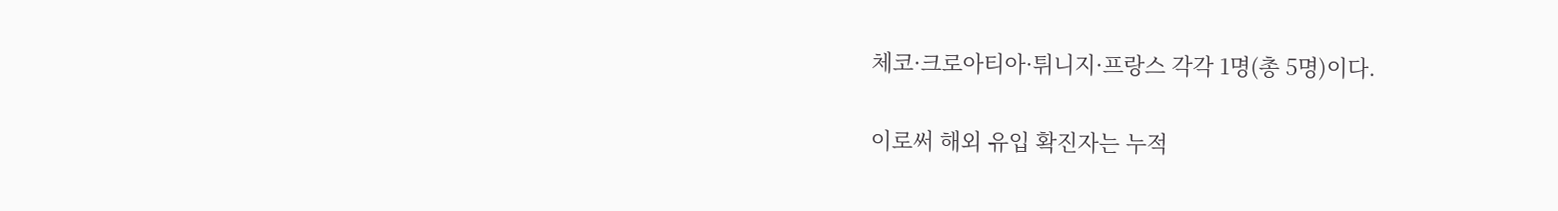체코·크로아티아·튀니지·프랑스 각각 1명(총 5명)이다.

이로써 해외 유입 확진자는 누적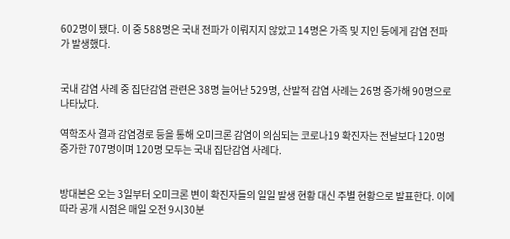602명이 됐다. 이 중 588명은 국내 전파가 이뤄지지 않았고 14명은 가족 및 지인 등에게 감염 전파가 발생했다.


국내 감염 사례 중 집단감염 관련은 38명 늘어난 529명, 산발적 감염 사례는 26명 증가해 90명으로 나타났다.

역학조사 결과 감염경로 등을 통해 오미크론 감염이 의심되는 코로나19 확진자는 전날보다 120명 증가한 707명이며 120명 모두는 국내 집단감염 사례다.


방대본은 오는 3일부터 오미크론 변이 확진자들의 일일 발생 현황 대신 주별 현황으로 발표한다. 이에 따라 공개 시점은 매일 오전 9시30분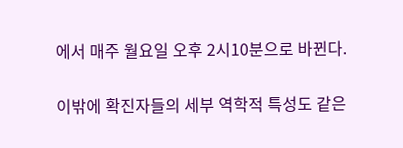에서 매주 월요일 오후 2시10분으로 바뀐다.

이밖에 확진자들의 세부 역학적 특성도 같은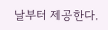날부터 제공한다.